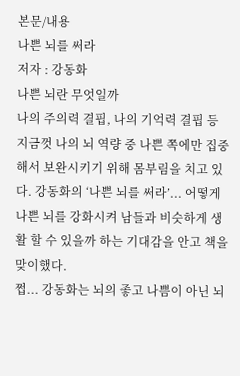본문/내용
나쁜 뇌를 써라
저자 : 강동화
나쁜 뇌란 무엇일까
나의 주의력 결핍, 나의 기억력 결핍 등 지금껏 나의 뇌 역량 중 나쁜 쪽에만 집중해서 보완시키기 위해 몸부림을 치고 있다. 강동화의 ‘나쁜 뇌를 써라’... 어떻게 나쁜 뇌를 강화시켜 남들과 비슷하게 생활 할 수 있을까 하는 기대감을 안고 책을 맞이했다.
쩝... 강동화는 뇌의 좋고 나쁨이 아닌 뇌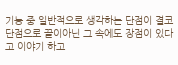기능 중 일반적으로 생각하는 단점이 결코 단점으로 끝이아닌 그 속에도 장점이 있다고 이야기 하고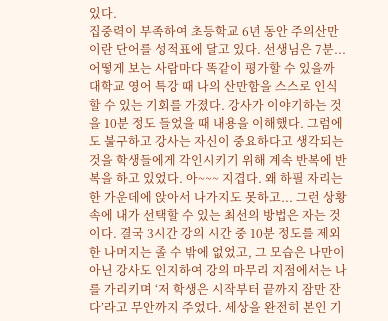있다.
집중력이 부족하여 초등학교 6년 동안 주의산만이란 단어를 성적표에 달고 있다. 선생님은 7분... 어떻게 보는 사람마다 똑같이 평가할 수 있을까 대학교 영어 특강 때 나의 산만함을 스스로 인식할 수 있는 기회를 가졌다. 강사가 이야기하는 것을 10분 정도 들었을 때 내용을 이해했다. 그럼에도 불구하고 강사는 자신이 중요하다고 생각되는 것을 학생들에게 각인시키기 위해 계속 반복에 반복을 하고 있었다. 아~~~ 지겹다. 왜 하필 자리는 한 가운데에 앉아서 나가지도 못하고... 그런 상황 속에 내가 선택할 수 있는 최선의 방법은 자는 것이다. 결국 3시간 강의 시간 중 10분 정도를 제외한 나머지는 졸 수 밖에 없었고, 그 모습은 나만이 아닌 강사도 인지하여 강의 마무리 지점에서는 나를 가리키며 ‘저 학생은 시작부터 끝까지 잠만 잔다’라고 무안까지 주었다. 세상을 완전히 본인 기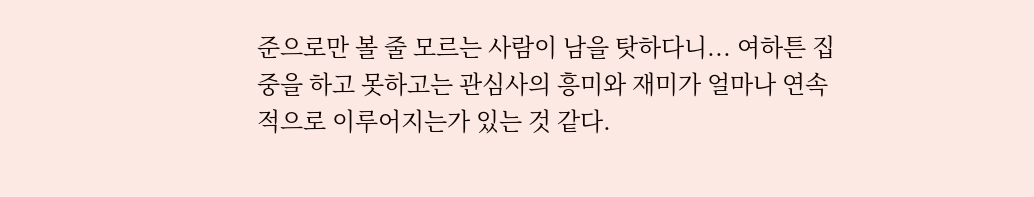준으로만 볼 줄 모르는 사람이 남을 탓하다니... 여하튼 집중을 하고 못하고는 관심사의 흥미와 재미가 얼마나 연속적으로 이루어지는가 있는 것 같다.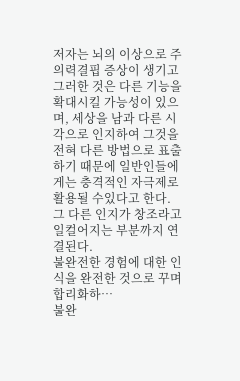저자는 뇌의 이상으로 주의력결핍 증상이 생기고 그러한 것은 다른 기능을 확대시킬 가능성이 있으며, 세상을 남과 다른 시각으로 인지하여 그것을 전혀 다른 방법으로 표출하기 때문에 일반인들에게는 충격적인 자극제로 활용될 수있다고 한다. 그 다른 인지가 창조라고 일컬어지는 부분까지 연결된다.
불완전한 경험에 대한 인식을 완전한 것으로 꾸며 합리화하…
불완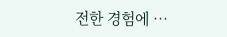전한 경험에 …